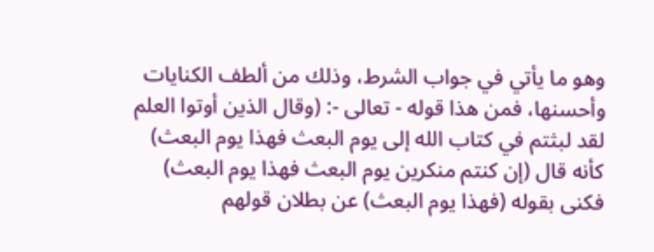وهو ما يأتي في جواب الشرط، وذلك من ألطف الكنايات وأحسنها، فمن هذا قوله - تعالى -: (وقال الذين أوتوا العلم لقد لبثتم في كتاب الله إلى يوم البعث فهذا يوم البعث) كأنه قال (إن كنتم منكرين يوم البعث فهذا يوم البعث) فكنى بقوله (فهذا يوم البعث) عن بطلان قولهم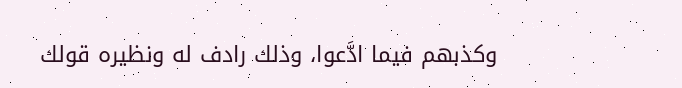وكذبهم فيما ادَّعوا، وذلك رادف له ونظيره قولك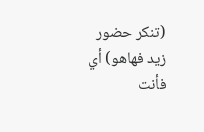(تنكر حضور زيد فهاهو) أي فأنت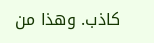كاذب. وهذا من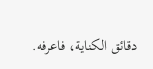دقائق الكناية، فاعرفه.